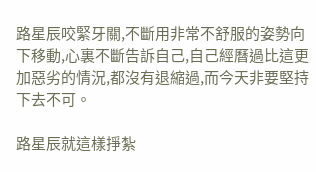路星辰咬緊牙關,不斷用非常不舒服的姿勢向下移動,心裏不斷告訴自己,自己經曆過比這更加惡劣的情況,都沒有退縮過,而今天非要堅持下去不可。

路星辰就這樣掙紮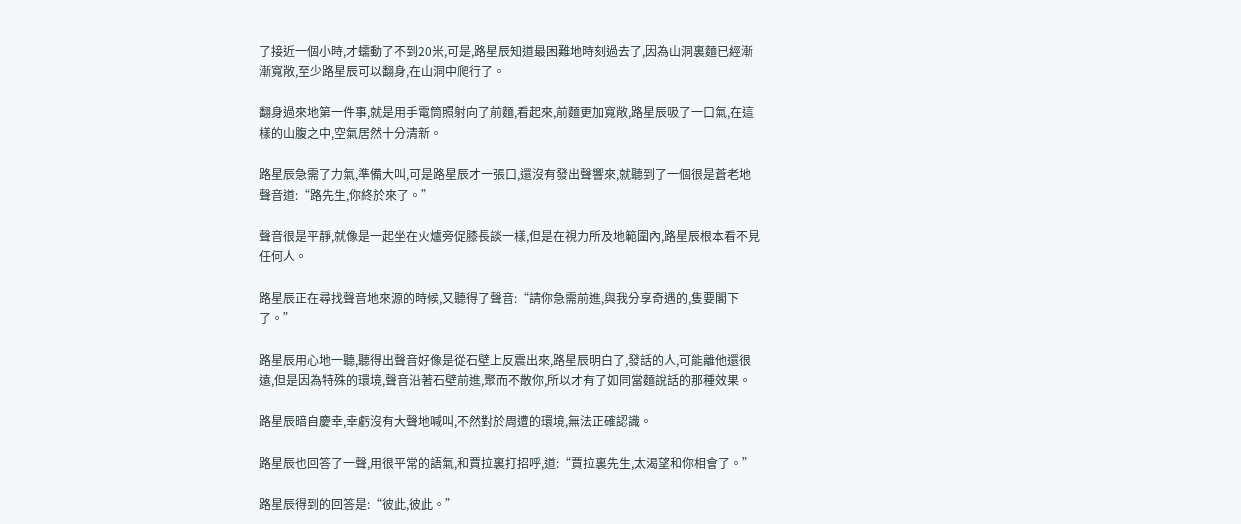了接近一個小時,才蠕動了不到20米,可是,路星辰知道最困難地時刻過去了,因為山洞裏麵已經漸漸寬敞,至少路星辰可以翻身,在山洞中爬行了。

翻身過來地第一件事,就是用手電筒照射向了前麵,看起來,前麵更加寬敞,路星辰吸了一口氣,在這樣的山腹之中,空氣居然十分清新。

路星辰急需了力氣,準備大叫,可是路星辰才一張口,還沒有發出聲響來,就聽到了一個很是蒼老地聲音道:“路先生,你終於來了。”

聲音很是平靜,就像是一起坐在火爐旁促膝長談一樣,但是在視力所及地範圍內,路星辰根本看不見任何人。

路星辰正在尋找聲音地來源的時候,又聽得了聲音:“請你急需前進,與我分享奇遇的,隻要閣下了。”

路星辰用心地一聽,聽得出聲音好像是從石壁上反震出來,路星辰明白了,發話的人,可能離他還很遠,但是因為特殊的環境,聲音沿著石壁前進,聚而不散你,所以才有了如同當麵說話的那種效果。

路星辰暗自慶幸,幸虧沒有大聲地喊叫,不然對於周遭的環境,無法正確認識。

路星辰也回答了一聲,用很平常的語氣,和賈拉裏打招呼,道:“賈拉裏先生,太渴望和你相會了。”

路星辰得到的回答是:“彼此,彼此。”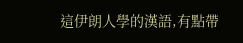這伊朗人學的漢語,有點帶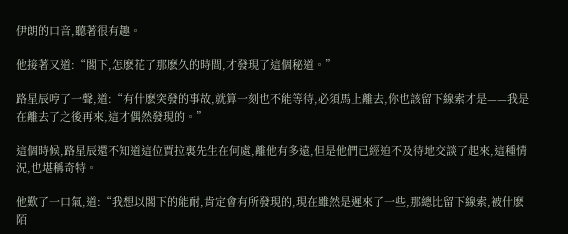伊朗的口音,聽著很有趣。

他接著又道:“閣下,怎麽花了那麽久的時間,才發現了這個秘道。”

路星辰哼了一聲,道:“有什麽突發的事故,就算一刻也不能等待,必須馬上離去,你也該留下線索才是——我是在離去了之後再來,這才偶然發現的。”

這個時候,路星辰還不知道這位賈拉裏先生在何處,離他有多遠,但是他們已經迫不及待地交談了起來,這種情況,也堪稱奇特。

他歎了一口氣,道:“我想以閣下的能耐,肯定會有所發現的,現在雖然是遲來了一些,那總比留下線索,被什麽陌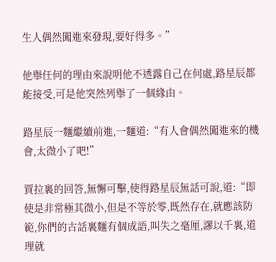生人偶然闖進來發現,要好得多。”

他舉任何的理由來說明他不透露自己在何處,路星辰都能接受,可是他突然列舉了一個緣由。

路星辰一麵繼續前進,一麵道:“有人會偶然闖進來的機會,太微小了吧!”

賈拉裏的回答,無懈可擊,使得路星辰無話可說,道:“即使是非常極其微小,但是不等於零,既然存在,就應該防範,你們的古話裏麵有個成語,叫失之毫厘,謬以千裏,道理就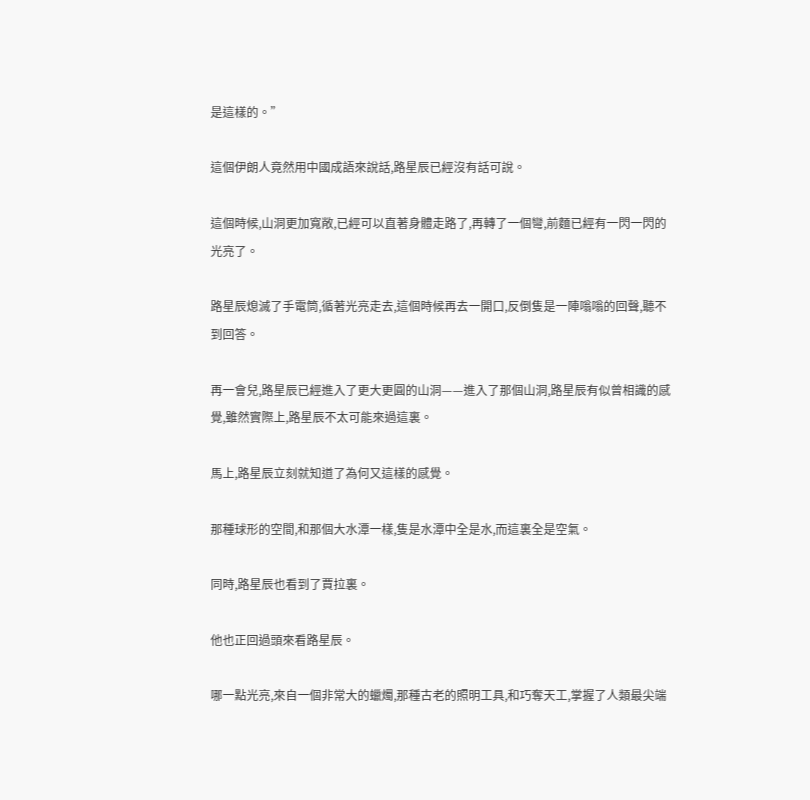是這樣的。”

這個伊朗人竟然用中國成語來說話,路星辰已經沒有話可說。

這個時候,山洞更加寬敞,已經可以直著身體走路了,再轉了一個彎,前麵已經有一閃一閃的光亮了。

路星辰熄滅了手電筒,循著光亮走去,這個時候再去一開口,反倒隻是一陣嗡嗡的回聲,聽不到回答。

再一會兒,路星辰已經進入了更大更圓的山洞——進入了那個山洞,路星辰有似曾相識的感覺,雖然實際上,路星辰不太可能來過這裏。

馬上,路星辰立刻就知道了為何又這樣的感覺。

那種球形的空間,和那個大水潭一樣,隻是水潭中全是水,而這裏全是空氣。

同時,路星辰也看到了賈拉裏。

他也正回過頭來看路星辰。

哪一點光亮,來自一個非常大的蠟燭,那種古老的照明工具,和巧奪天工,掌握了人類最尖端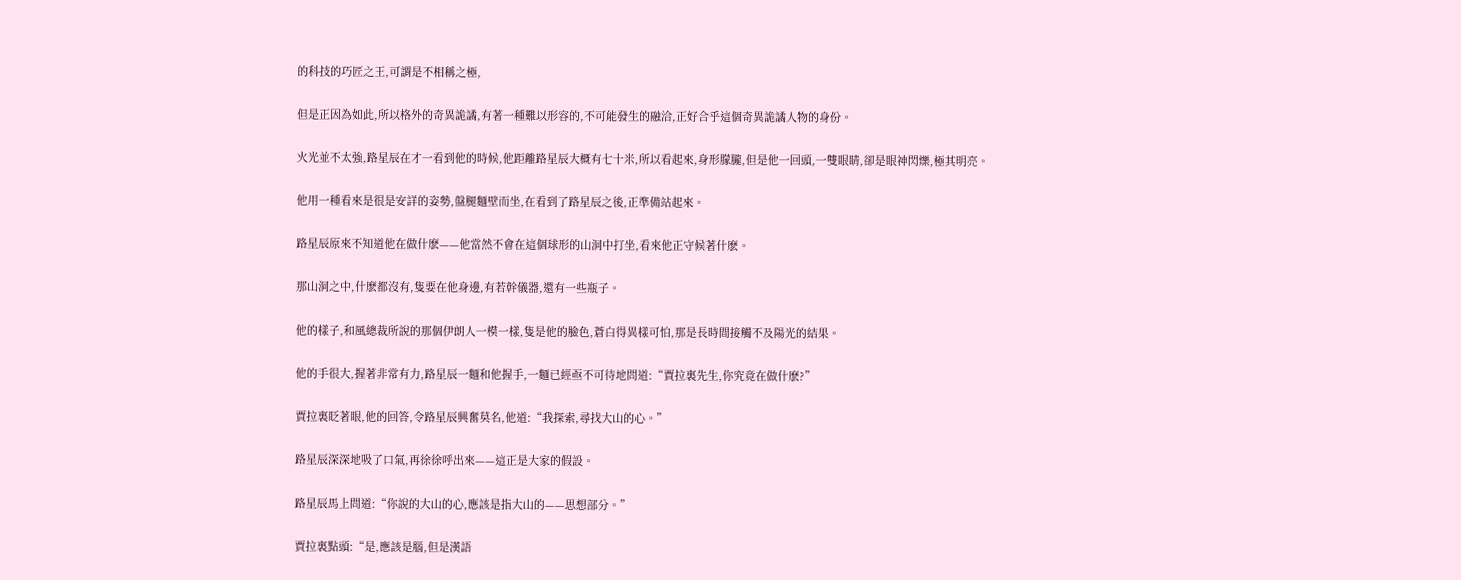的科技的巧匠之王,可謂是不相稱之極,

但是正因為如此,所以格外的奇異詭譎,有著一種難以形容的,不可能發生的融洽,正好合乎這個奇異詭譎人物的身份。

火光並不太強,路星辰在才一看到他的時候,他距離路星辰大概有七十米,所以看起來,身形朦朧,但是他一回頭,一雙眼睛,卻是眼神閃爍,極其明亮。

他用一種看來是很是安詳的姿勢,盤腿麵壁而坐,在看到了路星辰之後,正準備站起來。

路星辰原來不知道他在做什麽——他當然不會在這個球形的山洞中打坐,看來他正守候著什麽。

那山洞之中,什麽都沒有,隻要在他身邊,有若幹儀器,還有一些瓶子。

他的樣子,和風總裁所說的那個伊朗人一模一樣,隻是他的臉色,蒼白得異樣可怕,那是長時間接觸不及陽光的結果。

他的手很大,握著非常有力,路星辰一麵和他握手,一麵已經亟不可待地問道:“賈拉裏先生,你究竟在做什麽?”

賈拉裏眨著眼,他的回答,令路星辰興奮莫名,他道:“我探索,尋找大山的心。”

路星辰深深地吸了口氣,再徐徐呼出來——這正是大家的假設。

路星辰馬上問道:“你說的大山的心,應該是指大山的——思想部分。”

賈拉裏點頭:“是,應該是腦,但是漢語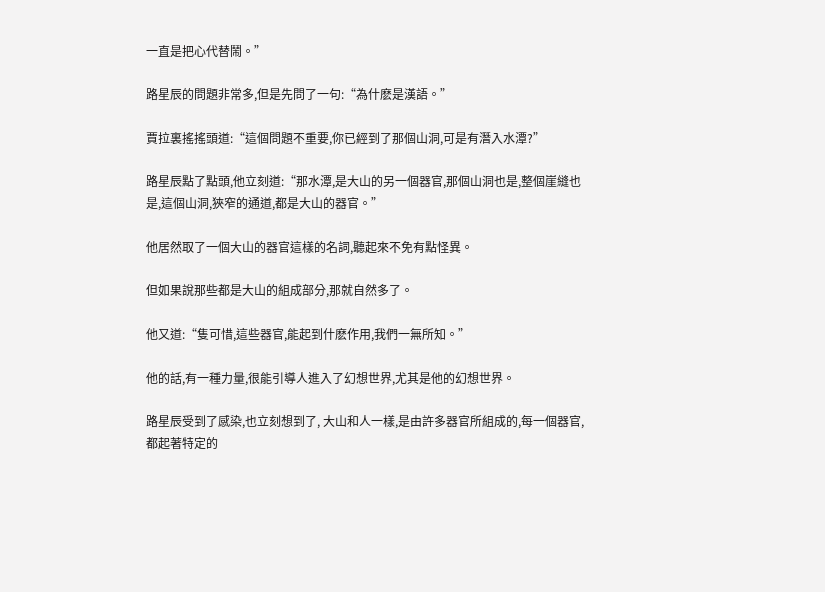一直是把心代替鬧。”

路星辰的問題非常多,但是先問了一句:“為什麽是漢語。”

賈拉裏搖搖頭道:“這個問題不重要,你已經到了那個山洞,可是有潛入水潭?”

路星辰點了點頭,他立刻道:“那水潭,是大山的另一個器官,那個山洞也是,整個崖縫也是,這個山洞,狹窄的通道,都是大山的器官。”

他居然取了一個大山的器官這樣的名詞,聽起來不免有點怪異。

但如果說那些都是大山的組成部分,那就自然多了。

他又道:“隻可惜,這些器官,能起到什麽作用,我們一無所知。”

他的話,有一種力量,很能引導人進入了幻想世界,尤其是他的幻想世界。

路星辰受到了感染,也立刻想到了, 大山和人一樣,是由許多器官所組成的,每一個器官,都起著特定的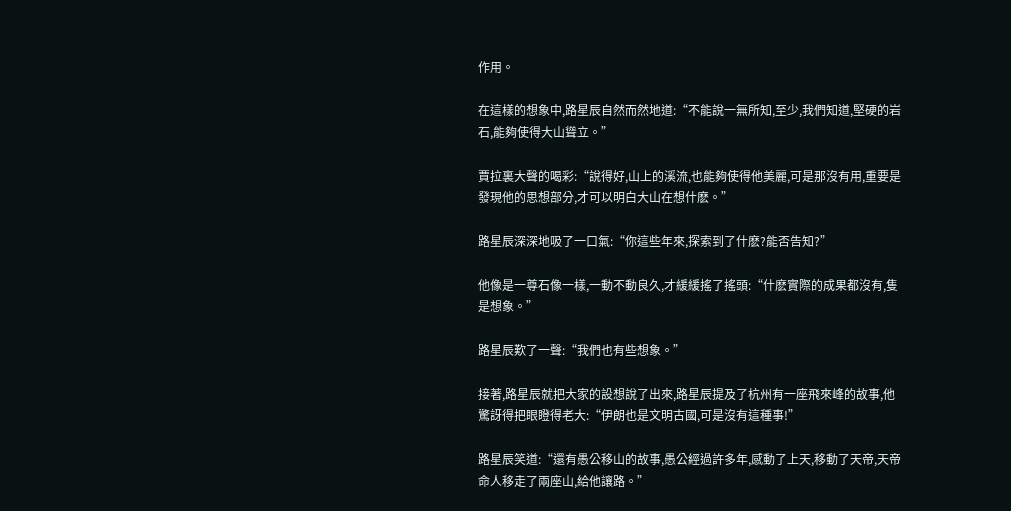作用。

在這樣的想象中,路星辰自然而然地道:“不能說一無所知,至少,我們知道,堅硬的岩石,能夠使得大山聳立。”

賈拉裏大聲的喝彩:“說得好,山上的溪流,也能夠使得他美麗,可是那沒有用,重要是發現他的思想部分,才可以明白大山在想什麽。”

路星辰深深地吸了一口氣:“你這些年來,探索到了什麽?能否告知?”

他像是一尊石像一樣,一動不動良久,才緩緩搖了搖頭:“什麽實際的成果都沒有,隻是想象。”

路星辰歎了一聲:“我們也有些想象。”

接著,路星辰就把大家的設想說了出來,路星辰提及了杭州有一座飛來峰的故事,他驚訝得把眼瞪得老大:“伊朗也是文明古國,可是沒有這種事!”

路星辰笑道:“還有愚公移山的故事,愚公經過許多年,感動了上天,移動了天帝,天帝命人移走了兩座山,給他讓路。”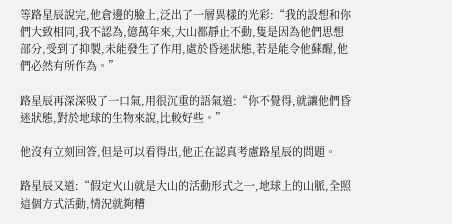等路星辰說完,他倉邊的臉上,泛出了一層異樣的光彩:“我的設想和你們大致相同,我不認為,億萬年來,大山都靜止不動,隻是因為他們思想部分,受到了抑製,未能發生了作用,處於昏迷狀態,若是能令他蘇醒,他們必然有所作為。”

路星辰再深深吸了一口氣,用很沉重的語氣道:“你不覺得,就讓他們昏迷狀態,對於地球的生物來說,比較好些。”

他沒有立刻回答,但是可以看得出,他正在認真考慮路星辰的問題。

路星辰又道:“假定火山就是大山的活動形式之一,地球上的山脈,全照這個方式活動,情況就夠糟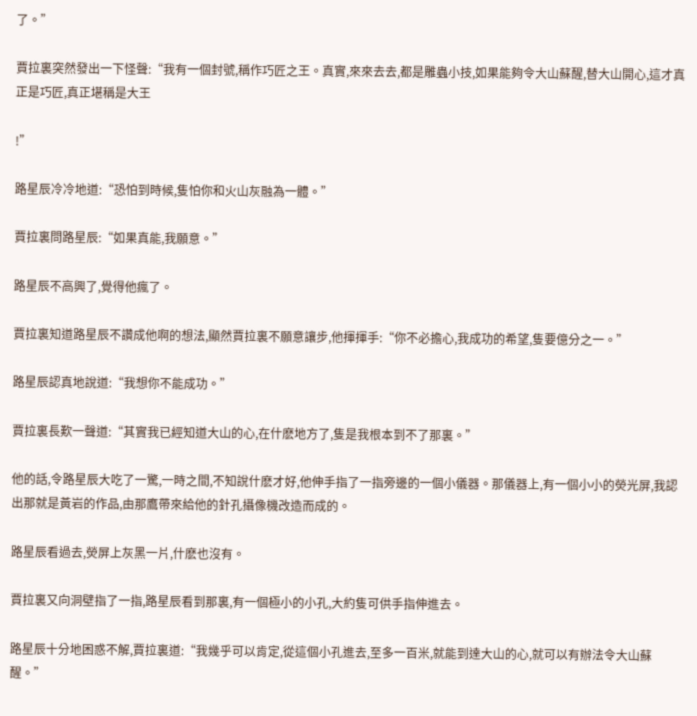了。”

賈拉裏突然發出一下怪聲:“我有一個封號,稱作巧匠之王。真實,來來去去,都是雕蟲小技,如果能夠令大山蘇醒,替大山開心,這才真正是巧匠,真正堪稱是大王

!”

路星辰冷冷地道:“恐怕到時候,隻怕你和火山灰融為一體。”

賈拉裏問路星辰:“如果真能,我願意。”

路星辰不高興了,覺得他瘋了。

賈拉裏知道路星辰不讚成他啊的想法,顯然賈拉裏不願意讓步,他揮揮手:“你不必擔心,我成功的希望,隻要億分之一。”

路星辰認真地說道:“我想你不能成功。”

賈拉裏長歎一聲道:“其實我已經知道大山的心,在什麽地方了,隻是我根本到不了那裏。”

他的話,令路星辰大吃了一驚,一時之間,不知說什麽才好,他伸手指了一指旁邊的一個小儀器。那儀器上,有一個小小的熒光屏,我認出那就是黃岩的作品,由那鷹帶來給他的針孔攝像機改造而成的。

路星辰看過去,熒屏上灰黑一片,什麽也沒有。

賈拉裏又向洞壁指了一指,路星辰看到那裏,有一個極小的小孔,大約隻可供手指伸進去。

路星辰十分地困惑不解,賈拉裏道:“我幾乎可以肯定,從這個小孔進去,至多一百米,就能到達大山的心,就可以有辦法令大山蘇醒。”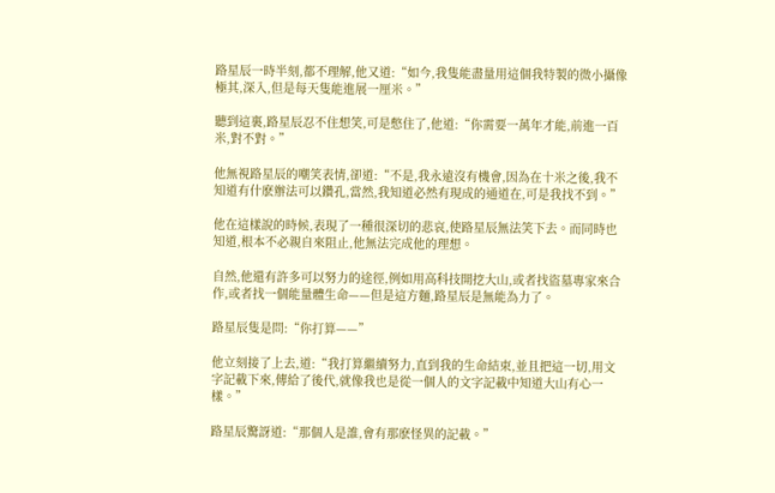路星辰一時半刻,都不理解,他又道:“如今,我隻能盡量用這個我特製的微小攝像極其,深入,但是每天隻能進展一厘米。”

聽到這裏,路星辰忍不住想笑,可是憋住了,他道:“你需要一萬年才能,前進一百米,對不對。”

他無視路星辰的嘲笑表情,卻道:“不是,我永遠沒有機會,因為在十米之後,我不知道有什麽辦法可以鑽孔,當然,我知道必然有現成的通道在,可是我找不到。”

他在這樣說的時候,表現了一種很深切的悲哀,使路星辰無法笑下去。而同時也知道,根本不必親自來阻止,他無法完成他的理想。

自然,他還有許多可以努力的途徑,例如用高科技開挖大山,或者找盜墓專家來合作,或者找一個能量體生命——但是這方麵,路星辰是無能為力了。

路星辰隻是問:“你打算——”

他立刻接了上去,道:“我打算繼續努力,直到我的生命結束,並且把這一切,用文字記載下來,傳給了後代,就像我也是從一個人的文字記載中知道大山有心一樣。”

路星辰驚訝道:“那個人是誰,會有那麽怪異的記載。”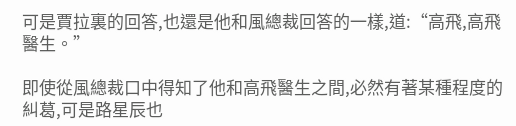可是賈拉裏的回答,也還是他和風總裁回答的一樣,道:“高飛,高飛醫生。”

即使從風總裁口中得知了他和高飛醫生之間,必然有著某種程度的糾葛,可是路星辰也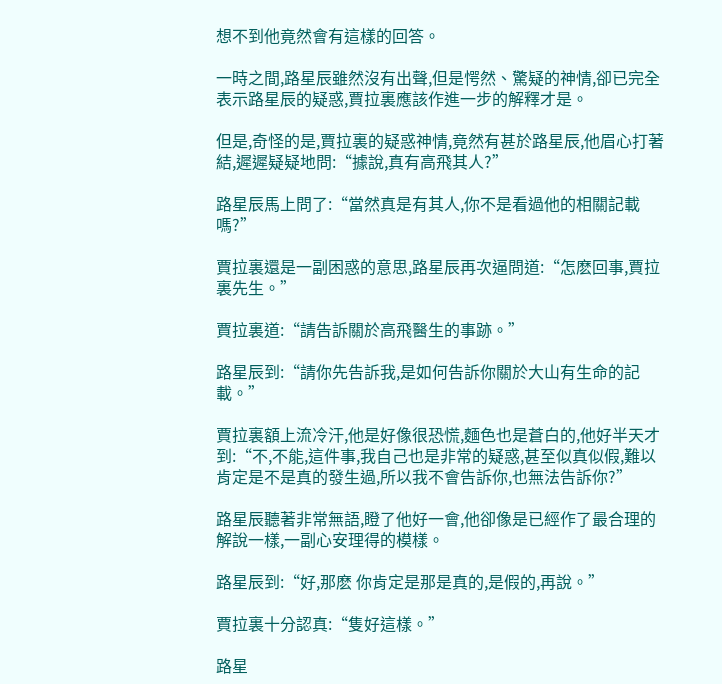想不到他竟然會有這樣的回答。

一時之間,路星辰雖然沒有出聲,但是愕然、驚疑的神情,卻已完全表示路星辰的疑惑,賈拉裏應該作進一步的解釋才是。

但是,奇怪的是,賈拉裏的疑惑神情,竟然有甚於路星辰,他眉心打著結,遲遲疑疑地問:“據說,真有高飛其人?”

路星辰馬上問了:“當然真是有其人,你不是看過他的相關記載嗎?”

賈拉裏還是一副困惑的意思,路星辰再次逼問道:“怎麽回事,賈拉裏先生。”

賈拉裏道:“請告訴關於高飛醫生的事跡。”

路星辰到:“請你先告訴我,是如何告訴你關於大山有生命的記載。”

賈拉裏額上流冷汗,他是好像很恐慌,麵色也是蒼白的,他好半天才到:“不,不能,這件事,我自己也是非常的疑惑,甚至似真似假,難以肯定是不是真的發生過,所以我不會告訴你,也無法告訴你?”

路星辰聽著非常無語,瞪了他好一會,他卻像是已經作了最合理的解說一樣,一副心安理得的模樣。

路星辰到:“好,那麽 你肯定是那是真的,是假的,再說。”

賈拉裏十分認真:“隻好這樣。”

路星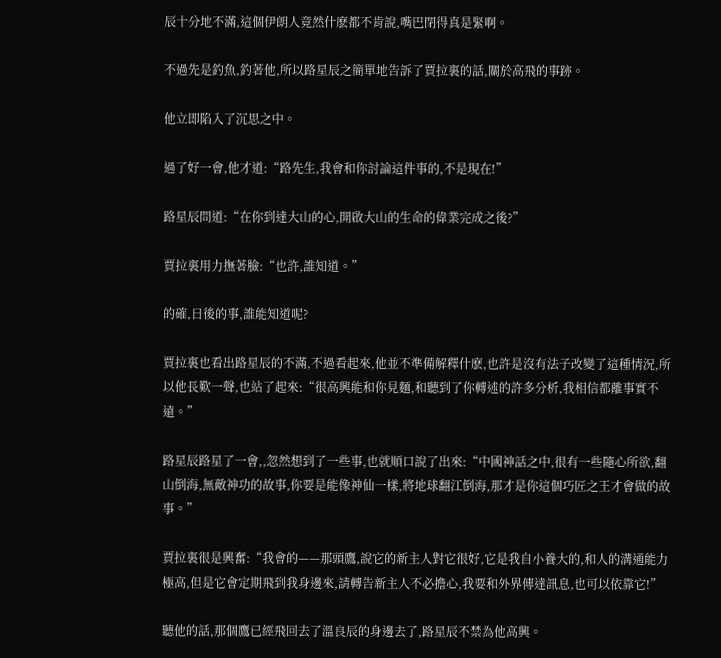辰十分地不滿,這個伊朗人竟然什麽都不肯說,嘴巴閉得真是緊啊。

不過先是釣魚,釣著他,所以路星辰之簡單地告訴了賈拉裏的話,關於高飛的事跡。

他立即陷入了沉思之中。

過了好一會,他才道:“路先生,我會和你討論這件事的,不是現在!”

路星辰問道:“在你到達大山的心,開啟大山的生命的偉業完成之後?”

賈拉裏用力撫著臉:“也許,誰知道。”

的確,日後的事,誰能知道呢?

賈拉裏也看出路星辰的不滿,不過看起來,他並不準備解釋什麽,也許是沒有法子改變了這種情況,所以他長歎一聲,也站了起來:“很高興能和你見麵,和聽到了你轉述的許多分析,我相信都離事實不遠。”

路星辰路星了一會,,忽然想到了一些事,也就順口說了出來:“中國神話之中,很有一些隨心所欲,翻山倒海,無敵神功的故事,你要是能像神仙一樣,將地球翻江倒海,那才是你這個巧匠之王才會做的故事。”

賈拉裏很是興奮:“我會的——那頭鷹,說它的新主人對它很好,它是我自小養大的,和人的溝通能力極高,但是它會定期飛到我身邊來,請轉告新主人不必擔心,我要和外界傳達訊息,也可以依靠它!”

聽他的話,那個鷹已經飛回去了溫良辰的身邊去了,路星辰不禁為他高興。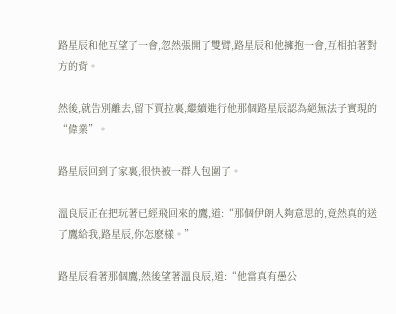路星辰和他互望了一會,忽然張開了雙臂,路星辰和他擁抱一會,互相拍著對方的背。

然後,就告別離去,留下賈拉裏,繼續進行他那個路星辰認為絕無法子實現的“偉業”。

路星辰回到了家裏,很快被一群人包圍了。

溫良辰正在把玩著已經飛回來的鷹,道:“那個伊朗人夠意思的,竟然真的送了鷹給我,路星辰,你怎麽樣。”

路星辰看著那個鷹,然後望著溫良辰,道:“他當真有愚公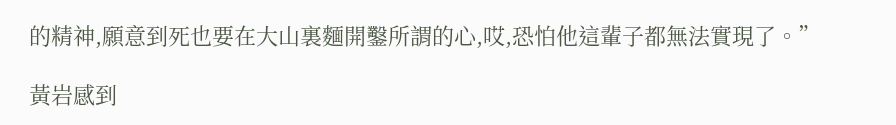的精神,願意到死也要在大山裏麵開鑿所謂的心,哎,恐怕他這輩子都無法實現了。”

黃岩感到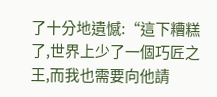了十分地遺憾:“這下糟糕了,世界上少了一個巧匠之王,而我也需要向他請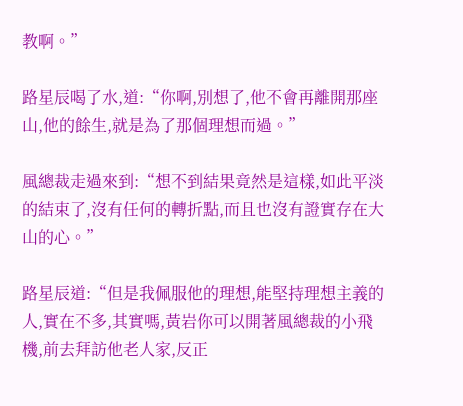教啊。”

路星辰喝了水,道:“你啊,別想了,他不會再離開那座山,他的餘生,就是為了那個理想而過。”

風總裁走過來到:“想不到結果竟然是這樣,如此平淡的結束了,沒有任何的轉折點,而且也沒有證實存在大山的心。”

路星辰道:“但是我佩服他的理想,能堅持理想主義的人,實在不多,其實嗎,黃岩你可以開著風總裁的小飛機,前去拜訪他老人家,反正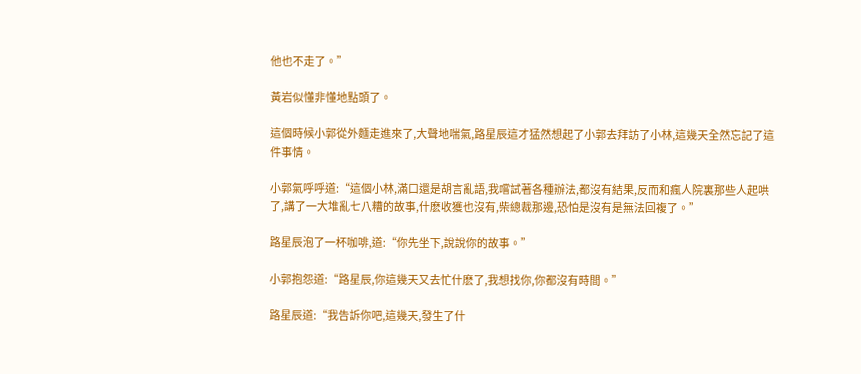他也不走了。”

黃岩似懂非懂地點頭了。

這個時候小郭從外麵走進來了,大聲地喘氣,路星辰這才猛然想起了小郭去拜訪了小林,這幾天全然忘記了這件事情。

小郭氣呼呼道:“這個小林,滿口還是胡言亂語,我嚐試著各種辦法,都沒有結果,反而和瘋人院裏那些人起哄了,講了一大堆亂七八糟的故事,什麽收獲也沒有,柴總裁那邊,恐怕是沒有是無法回複了。”

路星辰泡了一杯咖啡,道:“你先坐下,說說你的故事。”

小郭抱怨道:“路星辰,你這幾天又去忙什麽了,我想找你,你都沒有時間。”

路星辰道:“我告訴你吧,這幾天,發生了什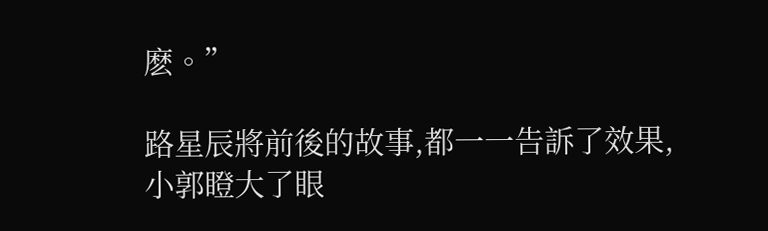麽。”

路星辰將前後的故事,都一一告訴了效果,小郭瞪大了眼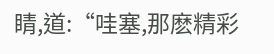睛,道:“哇塞,那麽精彩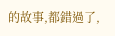的故事,都錯過了,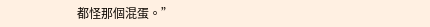都怪那個混蛋。”